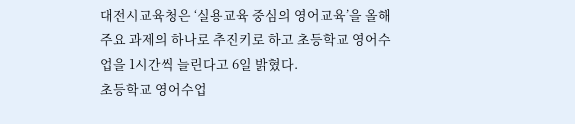대전시교육청은 ‘실용교육 중심의 영어교육’을 올해 주요 과제의 하나로 추진키로 하고 초등학교 영어수업을 1시간씩 늘린다고 6일 밝혔다.
초등학교 영어수업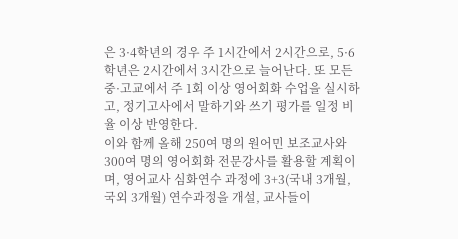은 3·4학년의 경우 주 1시간에서 2시간으로, 5·6학년은 2시간에서 3시간으로 늘어난다. 또 모든 중·고교에서 주 1회 이상 영어회화 수업을 실시하고, 정기고사에서 말하기와 쓰기 평가를 일정 비율 이상 반영한다.
이와 함께 올해 250여 명의 원어민 보조교사와 300여 명의 영어회화 전문강사를 활용할 계획이며, 영어교사 심화연수 과정에 3+3(국내 3개월, 국외 3개월) 연수과정을 개설, 교사들이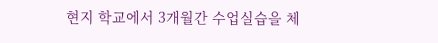현지 학교에서 3개월간 수업실습을 체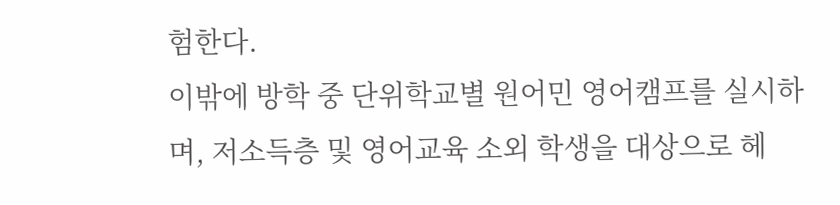험한다.
이밖에 방학 중 단위학교별 원어민 영어캠프를 실시하며, 저소득층 및 영어교육 소외 학생을 대상으로 헤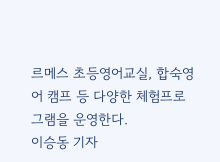르메스 초등영어교실, 합숙영어 캠프 등 다양한 체험프로그램을 운영한다.
이승동 기자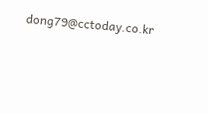dong79@cctoday.co.kr